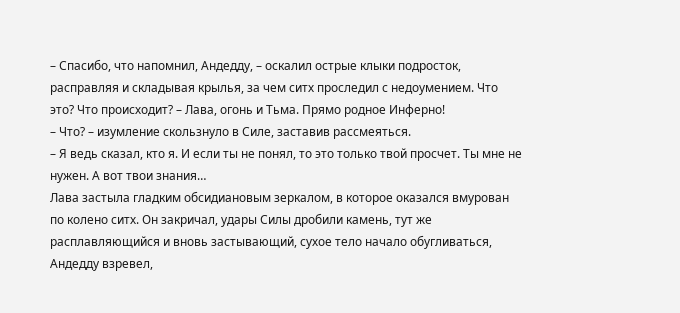– Спасибо, что напомнил, Андедду, – оскалил острые клыки подросток, расправляя и складывая крылья, за чем ситх проследил с недоумением. Что это? Что происходит? – Лава, огонь и Тьма. Прямо родное Инферно!
– Что? – изумление скользнуло в Силе, заставив рассмеяться.
– Я ведь сказал, кто я. И если ты не понял, то это только твой просчет. Ты мне не нужен. А вот твои знания…
Лава застыла гладким обсидиановым зеркалом, в которое оказался вмурован по колено ситх. Он закричал, удары Силы дробили камень, тут же расплавляющийся и вновь застывающий, сухое тело начало обугливаться, Андедду взревел,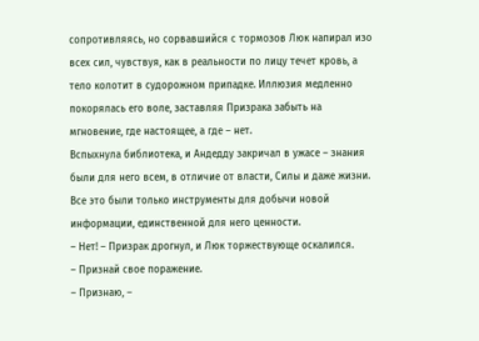сопротивляясь, но сорвавшийся с тормозов Люк напирал изо всех сил, чувствуя, как в реальности по лицу течет кровь, а тело колотит в судорожном припадке. Иллюзия медленно покорялась его воле, заставляя Призрака забыть на мгновение, где настоящее, а где – нет.
Вспыхнула библиотека, и Андедду закричал в ужасе – знания были для него всем, в отличие от власти, Силы и даже жизни. Все это были только инструменты для добычи новой информации, единственной для него ценности.
– Нет! – Призрак дрогнул, и Люк торжествующе оскалился.
– Признай свое поражение.
– Признаю, –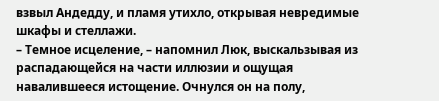взвыл Андедду, и пламя утихло, открывая невредимые шкафы и стеллажи.
– Темное исцеление, – напомнил Люк, выскальзывая из распадающейся на части иллюзии и ощущая навалившееся истощение. Очнулся он на полу,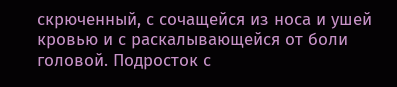скрюченный, с сочащейся из носа и ушей кровью и с раскалывающейся от боли головой. Подросток с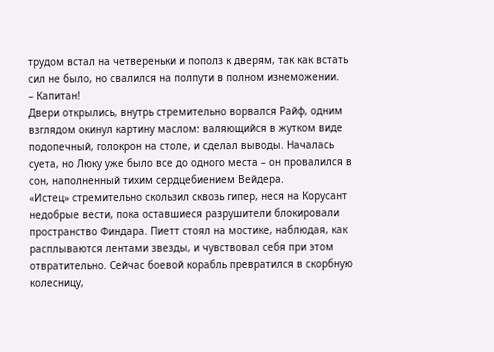трудом встал на четвереньки и пополз к дверям, так как встать сил не было, но свалился на полпути в полном изнеможении.
– Капитан!
Двери открылись, внутрь стремительно ворвался Райф, одним взглядом окинул картину маслом: валяющийся в жутком виде подопечный, голокрон на столе, и сделал выводы. Началась суета, но Люку уже было все до одного места – он провалился в сон, наполненный тихим сердцебиением Вейдера.
«Истец» стремительно скользил сквозь гипер, неся на Корусант недобрые вести, пока оставшиеся разрушители блокировали пространство Финдара. Пиетт стоял на мостике, наблюдая, как расплываются лентами звезды, и чувствовал себя при этом отвратительно. Сейчас боевой корабль превратился в скорбную колесницу,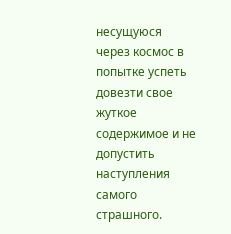несущуюся через космос в попытке успеть довезти свое жуткое содержимое и не допустить наступления самого страшного.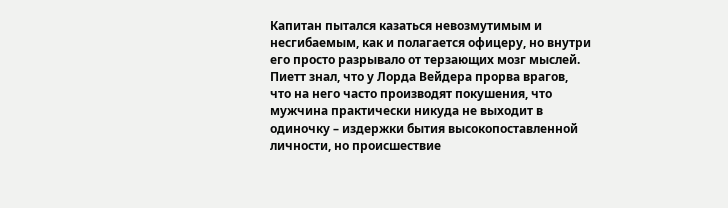Капитан пытался казаться невозмутимым и несгибаемым, как и полагается офицеру, но внутри его просто разрывало от терзающих мозг мыслей. Пиетт знал, что у Лорда Вейдера прорва врагов, что на него часто производят покушения, что мужчина практически никуда не выходит в одиночку – издержки бытия высокопоставленной личности, но происшествие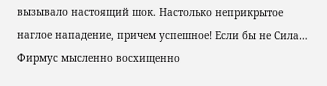вызывало настоящий шок. Настолько неприкрытое наглое нападение, причем успешное! Если бы не Сила… Фирмус мысленно восхищенно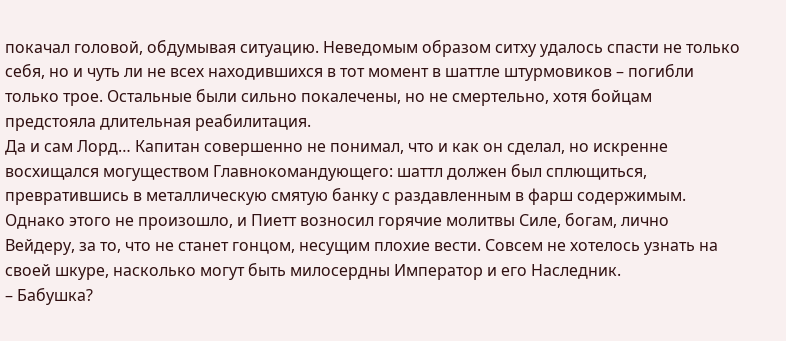покачал головой, обдумывая ситуацию. Неведомым образом ситху удалось спасти не только себя, но и чуть ли не всех находившихся в тот момент в шаттле штурмовиков – погибли только трое. Остальные были сильно покалечены, но не смертельно, хотя бойцам предстояла длительная реабилитация.
Да и сам Лорд… Капитан совершенно не понимал, что и как он сделал, но искренне восхищался могуществом Главнокомандующего: шаттл должен был сплющиться, превратившись в металлическую смятую банку с раздавленным в фарш содержимым. Однако этого не произошло, и Пиетт возносил горячие молитвы Силе, богам, лично Вейдеру, за то, что не станет гонцом, несущим плохие вести. Совсем не хотелось узнать на своей шкуре, насколько могут быть милосердны Император и его Наследник.
– Бабушка?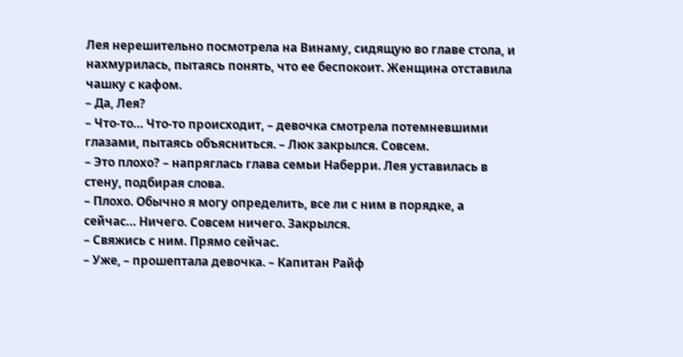Лея нерешительно посмотрела на Винаму, сидящую во главе стола, и нахмурилась, пытаясь понять, что ее беспокоит. Женщина отставила чашку с кафом.
– Да, Лея?
– Что-то… Что-то происходит, – девочка смотрела потемневшими глазами, пытаясь объясниться. – Люк закрылся. Совсем.
– Это плохо? – напряглась глава семьи Наберри. Лея уставилась в стену, подбирая слова.
– Плохо. Обычно я могу определить, все ли с ним в порядке, а сейчас… Ничего. Совсем ничего. Закрылся.
– Свяжись с ним. Прямо сейчас.
– Уже, – прошептала девочка. – Капитан Райф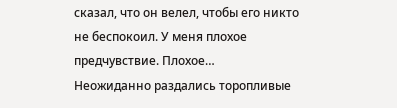сказал, что он велел, чтобы его никто не беспокоил. У меня плохое предчувствие. Плохое…
Неожиданно раздались торопливые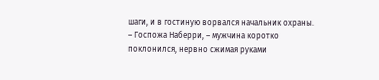шаги, и в гостиную ворвался начальник охраны.
– Госпожа Наберри, – мужчина коротко поклонился, нервно сжимая руками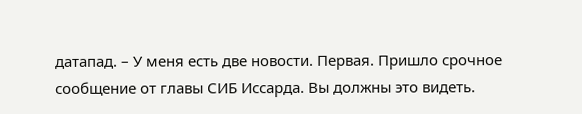датапад. – У меня есть две новости. Первая. Пришло срочное сообщение от главы СИБ Иссарда. Вы должны это видеть.